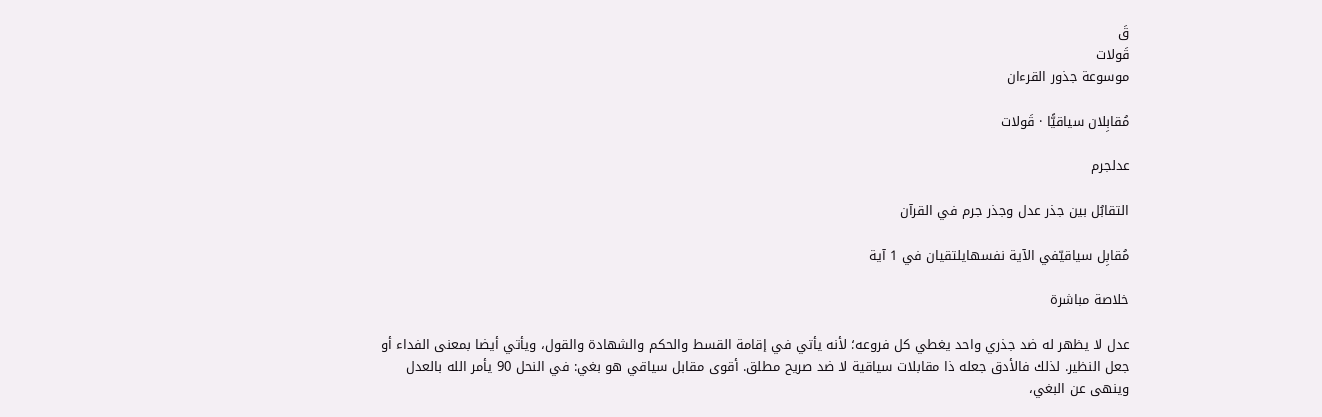قَ
قَولات
موسوعة جذور القرءان

مُقابِلان سياقيًّا · قَولات

عدلجرم

التقابُل بين جذر عدل وجذر جرم في القرآن

مُقابِل سياقيّفي الآية نفسهايلتقيان في 1 آية

خلاصة مباشرة

عدل لا يظهر له ضد جذري واحد يغطي كل فروعه؛ لأنه يأتي في إقامة القسط والحكم والشهادة والقول، ويأتي أيضا بمعنى الفداء أو جعل النظير. لذلك فالأدق جعله ذا مقابلات سياقية لا ضد صريح مطلق. أقوى مقابل سياقي هو بغي: في النحل 90 يأمر الله بالعدل وينهى عن البغي،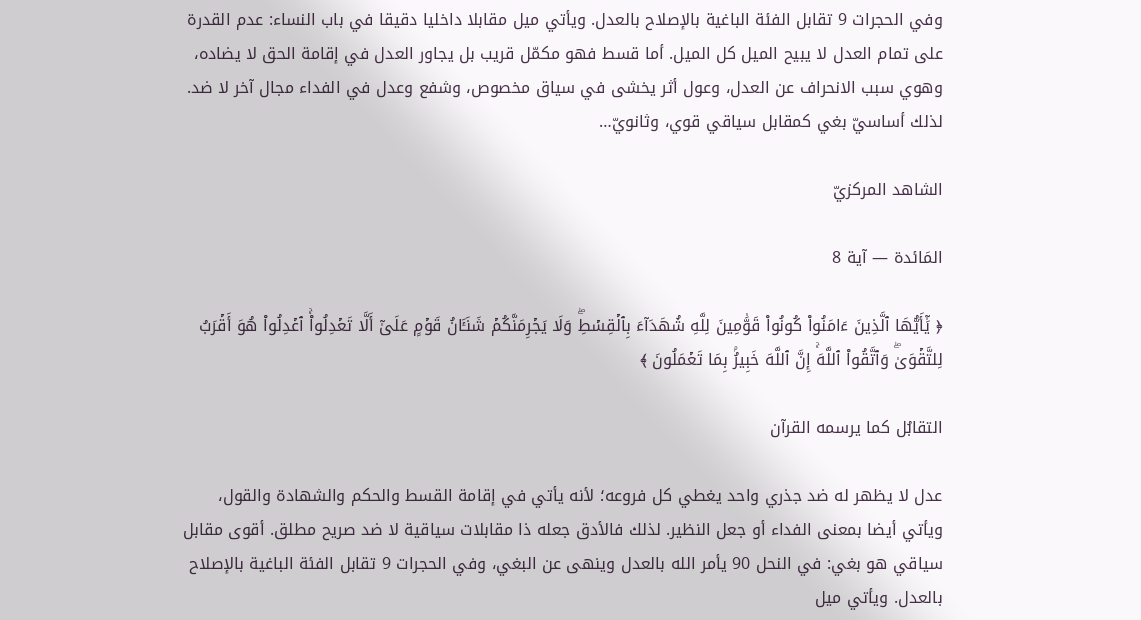وفي الحجرات 9 تقابل الفئة الباغية بالإصلاح بالعدل. ويأتي ميل مقابلا داخليا دقيقا في باب النساء: عدم القدرة على تمام العدل لا يبيح الميل كل الميل. أما قسط فهو مكمّل قريب بل يجاور العدل في إقامة الحق لا يضاده، وهوي سبب الانحراف عن العدل، وعول أثر يخشى في سياق مخصوص، وشفع وعدل في الفداء مجال آخر لا ضد. لذلك أساسيّ بغي كمقابل سياقي قوي، وثانويّ…

الشاهد المركزيّ

المَائدة — آية 8

﴿ يَٰٓأَيُّهَا ٱلَّذِينَ ءَامَنُواْ كُونُواْ قَوَّٰمِينَ لِلَّهِ شُهَدَآءَ بِٱلۡقِسۡطِۖ وَلَا يَجۡرِمَنَّكُمۡ شَنَـَٔانُ قَوۡمٍ عَلَىٰٓ أَلَّا تَعۡدِلُواْۚ ٱعۡدِلُواْ هُوَ أَقۡرَبُ لِلتَّقۡوَىٰۖ وَٱتَّقُواْ ٱللَّهَۚ إِنَّ ٱللَّهَ خَبِيرُۢ بِمَا تَعۡمَلُونَ ﴾

التقابُل كما يرسمه القرآن

عدل لا يظهر له ضد جذري واحد يغطي كل فروعه؛ لأنه يأتي في إقامة القسط والحكم والشهادة والقول، ويأتي أيضا بمعنى الفداء أو جعل النظير. لذلك فالأدق جعله ذا مقابلات سياقية لا ضد صريح مطلق. أقوى مقابل سياقي هو بغي: في النحل 90 يأمر الله بالعدل وينهى عن البغي، وفي الحجرات 9 تقابل الفئة الباغية بالإصلاح بالعدل. ويأتي ميل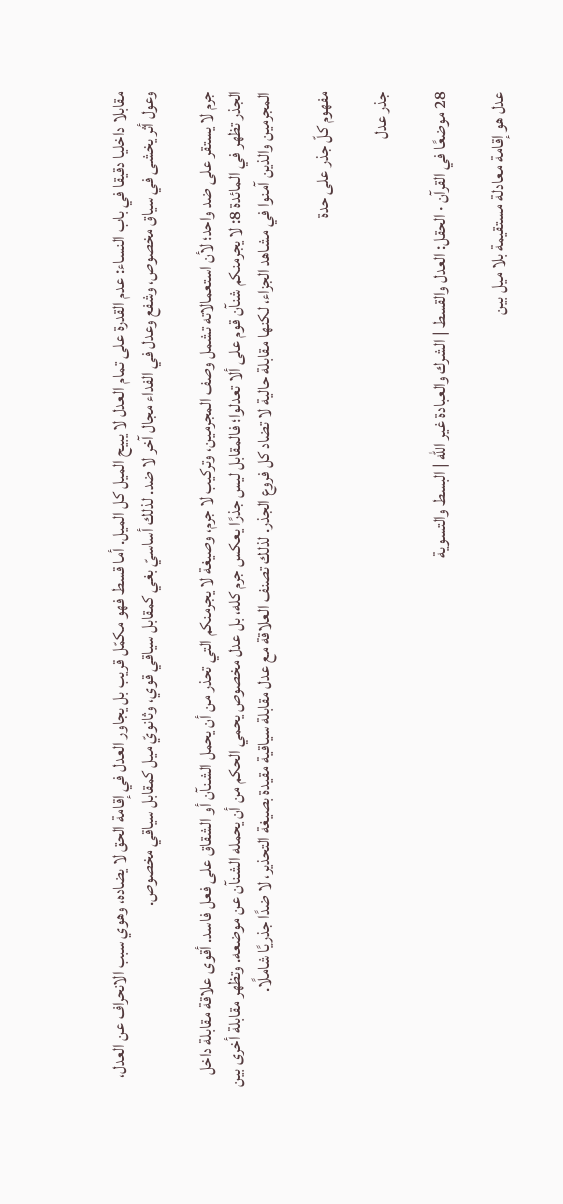مقابلا داخليا دقيقا في باب النساء: عدم القدرة على تمام العدل لا يبيح الميل كل الميل. أما قسط فهو مكمّل قريب بل يجاور العدل في إقامة الحق لا يضاده، وهوي سبب الانحراف عن العدل، وعول أثر يخشى في سياق مخصوص، وشفع وعدل في الفداء مجال آخر لا ضد. لذلك أساسيّ بغي كمقابل سياقي قوي، وثانويّ ميل كمقابل سياقي مخصوص.

جرم لا يستقر على ضد واحد؛ لأن استعمالاته تشمل وصف المجرمين، وتركيب لا جرم، وصيغة لا يجرمنكم التي تحذر من أن يحمل الشنآن أو الشقاق على فعل فاسد. أقوى علاقة مقابلة داخل الجذر تظهر في المائدة 8: لا يجرمنكم شنآن قوم على ألا تعدلوا؛ فالمقابل ليس جذرًا يعكس جرم كله، بل عدل مخصوص يحمي الحكم من أن يحمله الشنآن عن موضعه. وتظهر مقابلة أخرى بين المجرمين والذين آمنوا في مشاهد الجزاء، لكنها مقابلة حالية لا تضاد كل فروع الجذر. لذلك تصنف العلاقة مع عدل مقابلة سياقية مقيدة بصيغة التحذير، لا ضدًا جذريًا شاملًا.

مفهوم كلّ جذر على حدة

جذر عدل

28 موضعًا في القرآن · الحقل: العدل والقسط | الشرك والعبادة غير الله | البسط والتسوية

عدل هو إقامة معادلة مستقيمة بلا ميل بين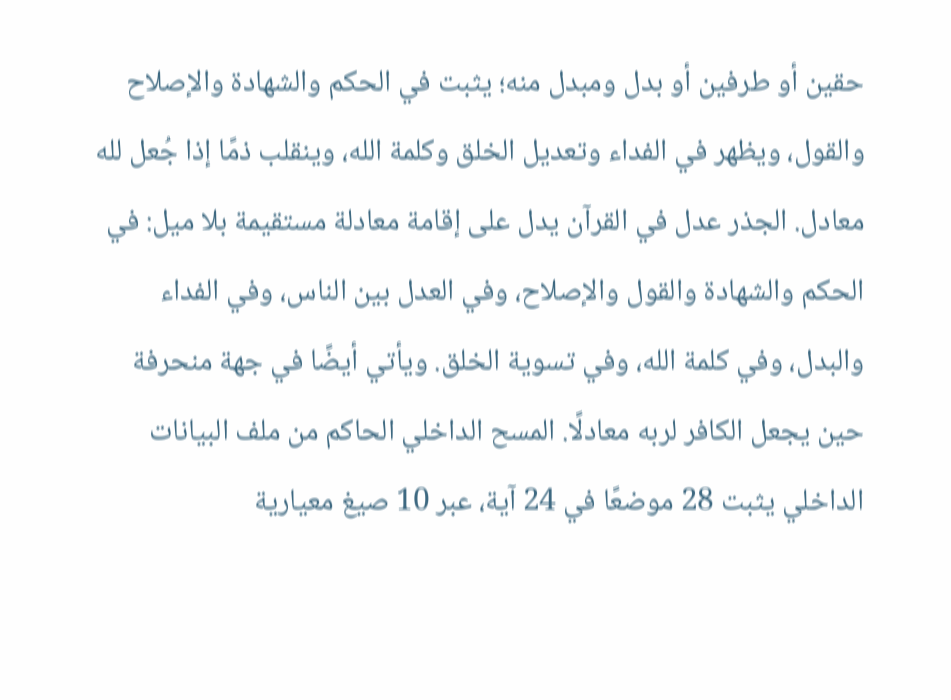حقين أو طرفين أو بدل ومبدل منه؛ يثبت في الحكم والشهادة والإصلاح والقول، ويظهر في الفداء وتعديل الخلق وكلمة الله، وينقلب ذمًا إذا جُعل لله معادل. الجذر عدل في القرآن يدل على إقامة معادلة مستقيمة بلا ميل: في الحكم والشهادة والقول والإصلاح، وفي العدل بين الناس، وفي الفداء والبدل، وفي كلمة الله، وفي تسوية الخلق. ويأتي أيضًا في جهة منحرفة حين يجعل الكافر لربه معادلًا. المسح الداخلي الحاكم من ملف البيانات الداخلي يثبت 28 موضعًا في 24 آية، عبر 10 صيغ معيارية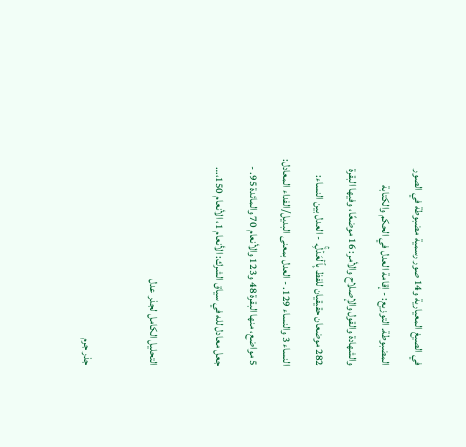في الصيغ المعيارية و14 صور رسمية مضبوطة في الصور المضبوطة. التوزيع: - إقامة العدل في الحكم والكتابة والشهادة والقول والإصلاح والأمر: 16 موضعًا، وفيها البقرة 282 موضعان حقيقيان للفظ بِٱلۡعَدۡلِۚ. - العدل بين النساء: النساء 3 والنساء 129. - العدل بمعنى البديل/الفداء المعادل: 5 مواضع، منها البقرة 48 و123 والأنعام 70 والمائدة 95. - جعل معادل لله في سياق الشرك: الأنعام 1، الأنعام 150،…

التحليل الكامل لجذر عدل

جذر جرم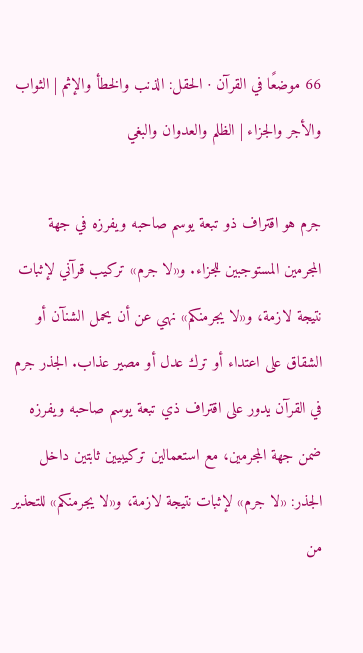66 موضعًا في القرآن · الحقل: الذنب والخطأ والإثم | الثواب والأجر والجزاء | الظلم والعدوان والبغي

جرم هو اقتراف ذو تبعة يوسم صاحبه ويفرزه في جهة المجرمين المستوجبين للجزاء. و«لا جرم» تركيب قرآني لإثبات نتيجة لازمة، و«لا يجرمنكم» نهي عن أن يحمل الشنآن أو الشقاق على اعتداء أو ترك عدل أو مصير عذاب. الجذر جرم في القرآن يدور على اقتراف ذي تبعة يوسم صاحبه ويفرزه ضمن جهة المجرمين، مع استعمالين تركيبيين ثابتين داخل الجذر: «لا جرم» لإثبات نتيجة لازمة، و«لا يجرمنكم» للتحذير من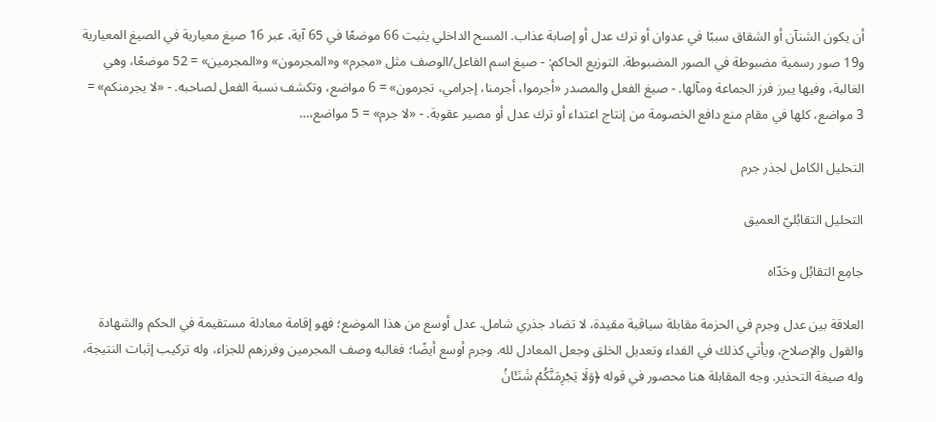أن يكون الشنآن أو الشقاق سببًا في عدوان أو ترك عدل أو إصابة عذاب. المسح الداخلي يثبت 66 موضعًا في 65 آية، عبر 16 صيغ معيارية في الصيغ المعيارية و19 صور رسمية مضبوطة في الصور المضبوطة. التوزيع الحاكم: - صيغ اسم الفاعل/الوصف مثل «مجرم» و«المجرمون» و«المجرمين» = 52 موضعًا، وهي الغالبة، وفيها يبرز فرز الجماعة ومآلها. - صيغ الفعل والمصدر «أجرموا، أجرمنا، إجرامي، تجرمون» = 6 مواضع، وتكشف نسبة الفعل لصاحبه. - «لا يجرمنكم» = 3 مواضع، كلها في مقام منع دافع الخصومة من إنتاج اعتداء أو ترك عدل أو مصير عقوبة. - «لا جرم» = 5 مواضع،…

التحليل الكامل لجذر جرم

التحليل التقابُليّ العميق

جامِع التقابُل وحَدّاه

العلاقة بين عدل وجرم في الحزمة مقابلة سياقية مقيدة، لا تضاد جذري شامل. عدل أوسع من هذا الموضع؛ فهو إقامة معادلة مستقيمة في الحكم والشهادة والقول والإصلاح، ويأتي كذلك في الفداء وتعديل الخلق وجعل المعادل لله. وجرم أوسع أيضًا؛ فغالبه وصف المجرمين وفرزهم للجزاء، وله تركيب إثبات النتيجة، وله صيغة التحذير. وجه المقابلة هنا محصور في قوله ﴿وَلَا يَجۡرِمَنَّكُمۡ شَنَـَٔانُ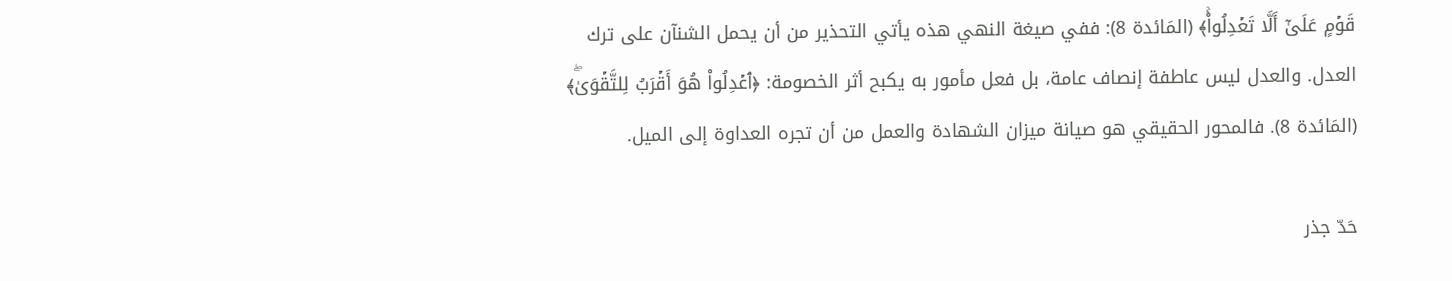قَوۡمٍ عَلَىٰٓ أَلَّا تَعۡدِلُواْۚ﴾ (المَائدة 8): ففي صيغة النهي هذه يأتي التحذير من أن يحمل الشنآن على ترك العدل. والعدل ليس عاطفة إنصاف عامة، بل فعل مأمور به يكبح أثر الخصومة: ﴿ٱعۡدِلُواْ هُوَ أَقۡرَبُ لِلتَّقۡوَىٰۖ﴾ (المَائدة 8). فالمحور الحقيقي هو صيانة ميزان الشهادة والعمل من أن تجره العداوة إلى الميل.

حَدّ جذر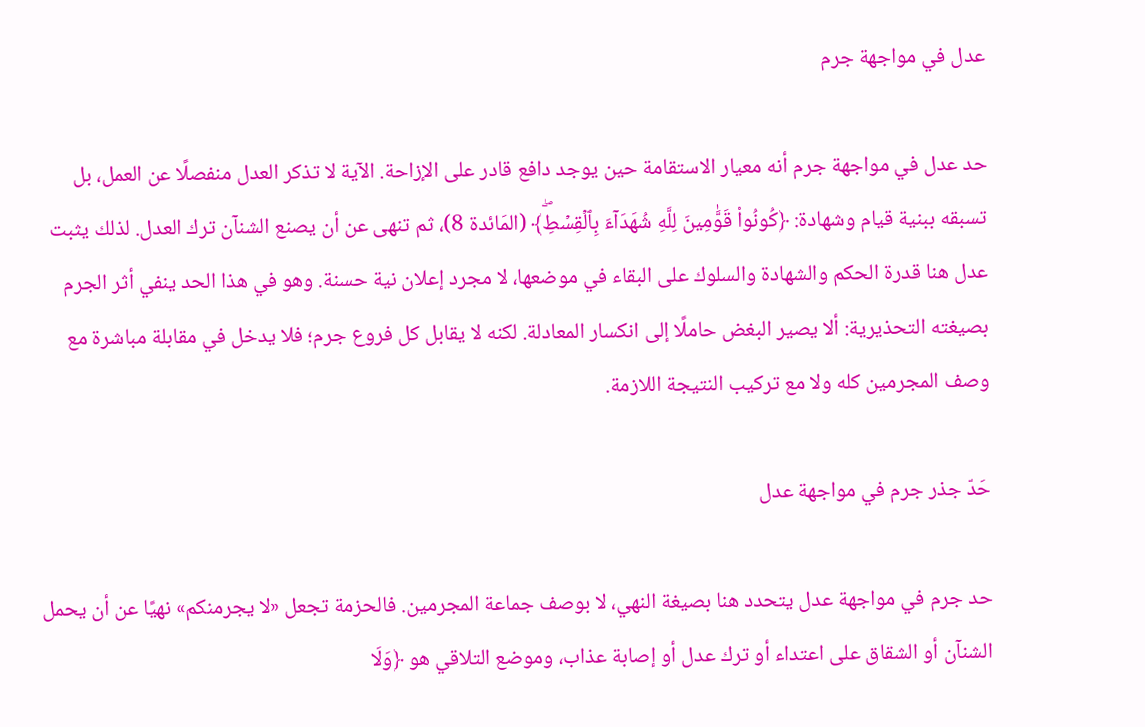عدل في مواجهة جرم

حد عدل في مواجهة جرم أنه معيار الاستقامة حين يوجد دافع قادر على الإزاحة. الآية لا تذكر العدل منفصلًا عن العمل، بل تسبقه ببنية قيام وشهادة: ﴿كُونُواْ قَوَّٰمِينَ لِلَّهِ شُهَدَآءَ بِٱلۡقِسۡطِۖ﴾ (المَائدة 8)، ثم تنهى عن أن يصنع الشنآن ترك العدل. لذلك يثبت عدل هنا قدرة الحكم والشهادة والسلوك على البقاء في موضعها، لا مجرد إعلان نية حسنة. وهو في هذا الحد ينفي أثر الجرم بصيغته التحذيرية: ألا يصير البغض حاملًا إلى انكسار المعادلة. لكنه لا يقابل كل فروع جرم؛ فلا يدخل في مقابلة مباشرة مع وصف المجرمين كله ولا مع تركيب النتيجة اللازمة.

حَدّ جذر جرم في مواجهة عدل

حد جرم في مواجهة عدل يتحدد هنا بصيغة النهي، لا بوصف جماعة المجرمين. فالحزمة تجعل «لا يجرمنكم» نهيًا عن أن يحمل الشنآن أو الشقاق على اعتداء أو ترك عدل أو إصابة عذاب، وموضع التلاقي هو ﴿وَلَا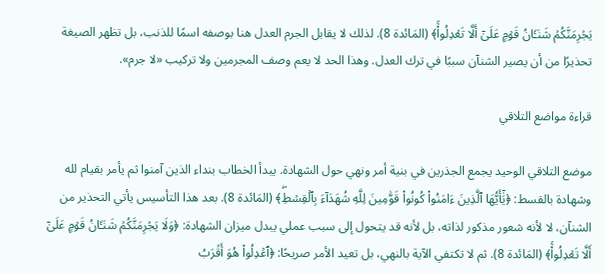يَجۡرِمَنَّكُمۡ شَنَـَٔانُ قَوۡمٍ عَلَىٰٓ أَلَّا تَعۡدِلُواْۚ﴾ (المَائدة 8). لذلك لا يقابل الجرم العدل هنا بوصفه اسمًا للذنب، بل تظهر الصيغة تحذيرًا من أن يصير الشنآن سببًا في ترك العدل. وهذا الحد لا يعم وصف المجرمين ولا تركيب «لا جرم».

قراءة مواضع التلاقي

موضع التلاقي الوحيد يجمع الجذرين في بنية أمر ونهي حول الشهادة. يبدأ الخطاب بنداء الذين آمنوا ثم يأمر بقيام لله وشهادة بالقسط: ﴿يَٰٓأَيُّهَا ٱلَّذِينَ ءَامَنُواْ كُونُواْ قَوَّٰمِينَ لِلَّهِ شُهَدَآءَ بِٱلۡقِسۡطِۖ﴾ (المَائدة 8). بعد هذا التأسيس يأتي التحذير من الشنآن، لا لأنه شعور مذكور لذاته، بل لأنه قد يتحول إلى سبب عملي يبدل ميزان الشهادة: ﴿وَلَا يَجۡرِمَنَّكُمۡ شَنَـَٔانُ قَوۡمٍ عَلَىٰٓ أَلَّا تَعۡدِلُواْۚ﴾ (المَائدة 8). ثم لا تكتفي الآية بالنهي، بل تعيد الأمر صريحًا: ﴿ٱعۡدِلُواْ هُوَ أَقۡرَبُ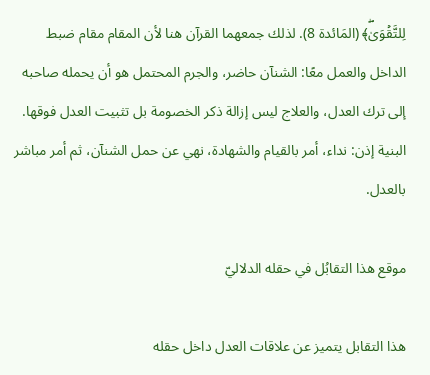لِلتَّقۡوَىٰۖ﴾ (المَائدة 8). لذلك جمعهما القرآن هنا لأن المقام مقام ضبط الداخل والعمل معًا: الشنآن حاضر، والجرم المحتمل هو أن يحمله صاحبه إلى ترك العدل، والعلاج ليس إزالة ذكر الخصومة بل تثبيت العدل فوقها. البنية إذن: نداء، أمر بالقيام والشهادة، نهي عن حمل الشنآن، ثم أمر مباشر بالعدل.

موقع هذا التقابُل في حقله الدلاليّ

هذا التقابل يتميز عن علاقات العدل داخل حقله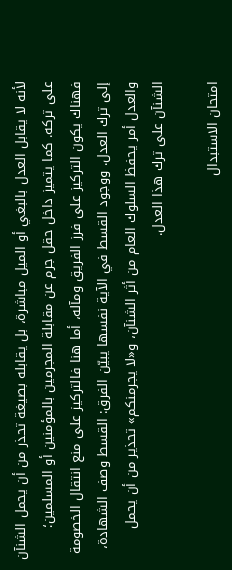لأنه لا يقابل العدل بالبغي أو الميل مباشرة، بل يقابله بصيغة تحذر من أن يحمل الشنآن على تركه. كما يتميز داخل حقل جرم عن مقابلة المجرمين بالمؤمنين أو المسلمين؛ فهناك يكون التركيز على فرز الفريق ومآله، أما هنا فالتركيز على منع انتقال الخصومة إلى ترك العدل. ووجود القسط في الآية نفسها يبيّن الفرق: القسط وصف الشهادة، والعدل أمر يحفظ السلوك العام من أثر الشنآن، و«لا يجرمنكم» تحذير من أن يحمل الشنآن على ترك هذا العدل.

امتحان الاستبدال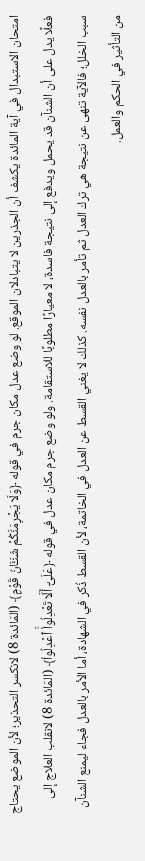امتحان الاستبدال في آية المائدة يكشف أن الجذرين لا يتبادلان الموقع. لو وضع عدل مكان جرم في قوله ﴿وَلَا يَجۡرِمَنَّكُمۡ شَنَـَٔانُ قَوۡمٍ﴾ (المَائدة 8) لانكسر التحذير؛ لأن الموضع يحتاج فعلًا يدل على أن الشنآن قد يحمل ويدفع إلى نتيجة فاسدة، لا معيارًا مطلوبًا للاستقامة. ولو وضع جرم مكان عدل في قوله ﴿عَلَىٰٓ أَلَّا تَعۡدِلُواْۚ ٱعۡدِلُواْ﴾ (المَائدة 8) لانقلب العلاج إلى سبب الخلل؛ فالآية تنهى عن نتيجة هي ترك العدل ثم تأمر بالعدل نفسه. كذلك لا يغني القسط عن العدل في الخاتمة، لأن القسط ذُكر في الشهادة، أما الأمر بالعدل فجاء ليمنع الشنآن من التأثير في الحكم والعمل.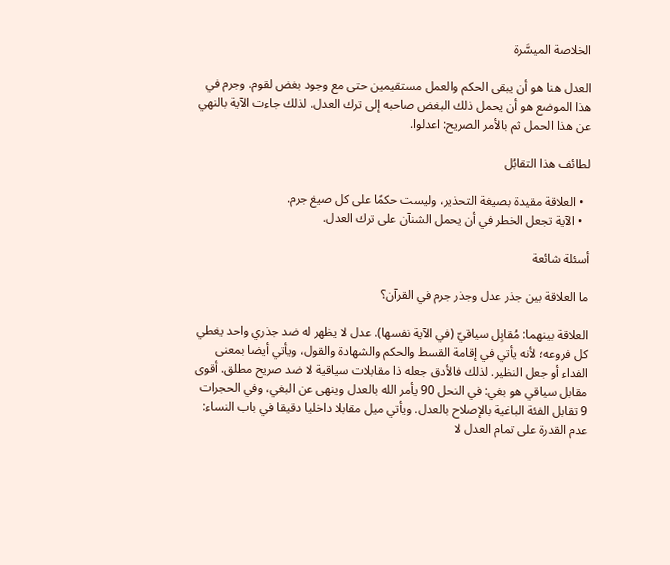الخلاصة الميسَّرة

العدل هنا هو أن يبقى الحكم والعمل مستقيمين حتى مع وجود بغض لقوم. وجرم في هذا الموضع هو أن يحمل ذلك البغض صاحبه إلى ترك العدل. لذلك جاءت الآية بالنهي عن هذا الحمل ثم بالأمر الصريح: اعدلوا.

لطائف هذا التقابُل

  • العلاقة مقيدة بصيغة التحذير، وليست حكمًا على كل صيغ جرم.
  • الآية تجعل الخطر في أن يحمل الشنآن على ترك العدل.

أسئلة شائعة

ما العلاقة بين جذر عدل وجذر جرم في القرآن؟

العلاقة بينهما: مُقابِل سياقيّ (في الآية نفسها). عدل لا يظهر له ضد جذري واحد يغطي كل فروعه؛ لأنه يأتي في إقامة القسط والحكم والشهادة والقول، ويأتي أيضا بمعنى الفداء أو جعل النظير. لذلك فالأدق جعله ذا مقابلات سياقية لا ضد صريح مطلق. أقوى مقابل سياقي هو بغي: في النحل 90 يأمر الله بالعدل وينهى عن البغي، وفي الحجرات 9 تقابل الفئة الباغية بالإصلاح بالعدل. ويأتي ميل مقابلا داخليا دقيقا في باب النساء: عدم القدرة على تمام العدل لا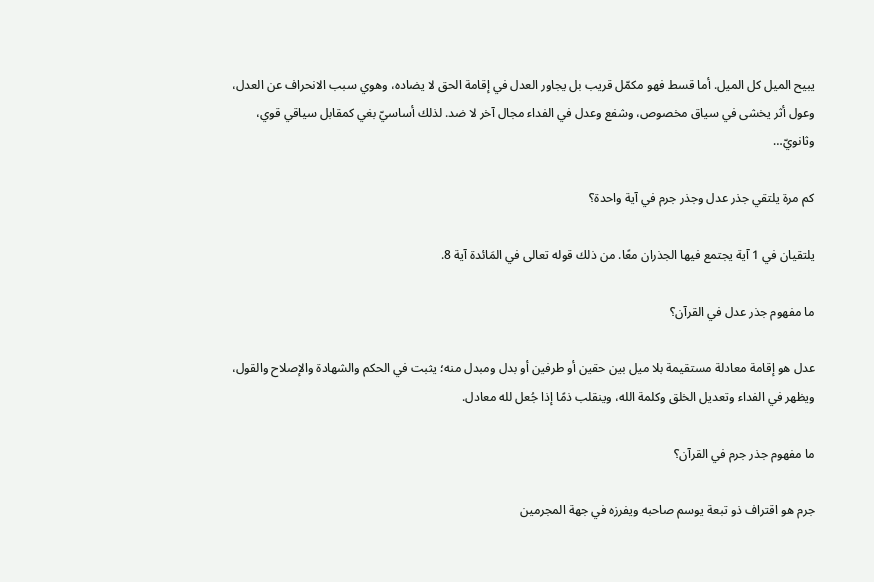يبيح الميل كل الميل. أما قسط فهو مكمّل قريب بل يجاور العدل في إقامة الحق لا يضاده، وهوي سبب الانحراف عن العدل، وعول أثر يخشى في سياق مخصوص، وشفع وعدل في الفداء مجال آخر لا ضد. لذلك أساسيّ بغي كمقابل سياقي قوي، وثانويّ…

كم مرة يلتقي جذر عدل وجذر جرم في آية واحدة؟

يلتقيان في 1 آية يجتمع فيها الجذران معًا. من ذلك قوله تعالى في المَائدة آية 8.

ما مفهوم جذر عدل في القرآن؟

عدل هو إقامة معادلة مستقيمة بلا ميل بين حقين أو طرفين أو بدل ومبدل منه؛ يثبت في الحكم والشهادة والإصلاح والقول، ويظهر في الفداء وتعديل الخلق وكلمة الله، وينقلب ذمًا إذا جُعل لله معادل.

ما مفهوم جذر جرم في القرآن؟

جرم هو اقتراف ذو تبعة يوسم صاحبه ويفرزه في جهة المجرمين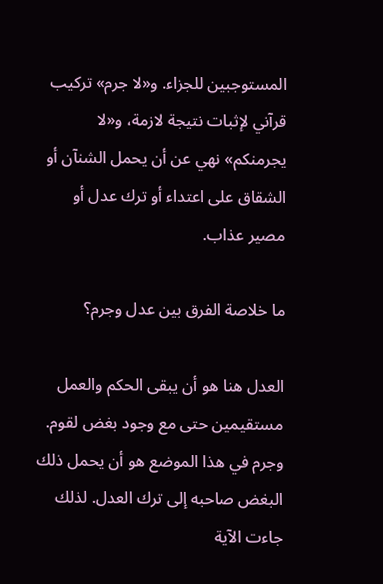المستوجبين للجزاء. و«لا جرم» تركيب قرآني لإثبات نتيجة لازمة، و«لا يجرمنكم» نهي عن أن يحمل الشنآن أو الشقاق على اعتداء أو ترك عدل أو مصير عذاب.

ما خلاصة الفرق بين عدل وجرم؟

العدل هنا هو أن يبقى الحكم والعمل مستقيمين حتى مع وجود بغض لقوم. وجرم في هذا الموضع هو أن يحمل ذلك البغض صاحبه إلى ترك العدل. لذلك جاءت الآية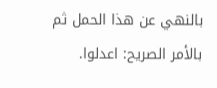بالنهي عن هذا الحمل ثم بالأمر الصريح: اعدلوا.